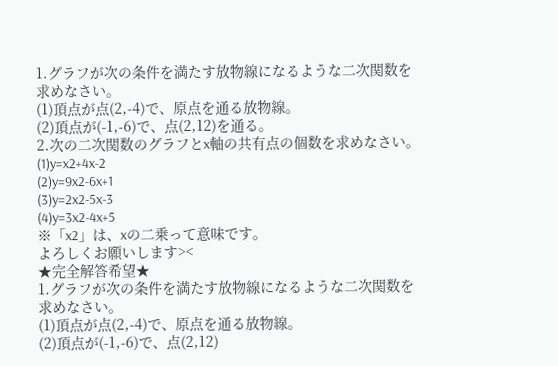1.グラフが次の条件を満たす放物線になるような二次関数を求めなさい。
(1)頂点が点(2,-4)で、原点を通る放物線。
(2)頂点が(-1,-6)で、点(2,12)を通る。
2.次の二次関数のグラフとx軸の共有点の個数を求めなさい。
(1)y=x2+4x-2
(2)y=9x2-6x+1
(3)y=2x2-5x-3
(4)y=3x2-4x+5
※「x2」は、xの二乗って意味です。
よろしくお願いします><
★完全解答希望★
1.グラフが次の条件を満たす放物線になるような二次関数を求めなさい。
(1)頂点が点(2,-4)で、原点を通る放物線。
(2)頂点が(-1,-6)で、点(2,12)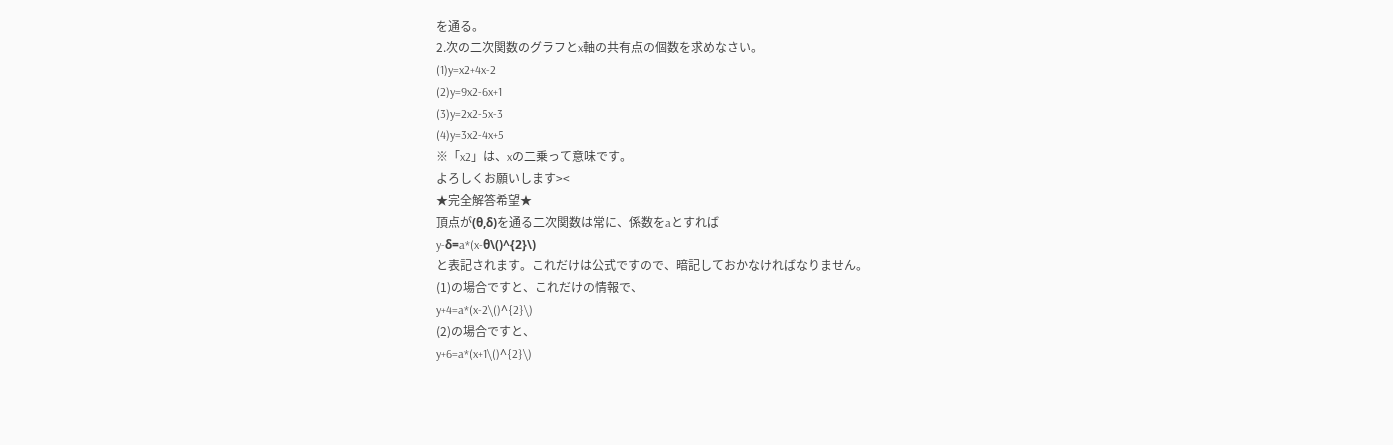を通る。
2.次の二次関数のグラフとx軸の共有点の個数を求めなさい。
(1)y=x2+4x-2
(2)y=9x2-6x+1
(3)y=2x2-5x-3
(4)y=3x2-4x+5
※「x2」は、xの二乗って意味です。
よろしくお願いします><
★完全解答希望★
頂点が(θ,δ)を通る二次関数は常に、係数をaとすれば
y-δ=a*(x-θ\()^{2}\)
と表記されます。これだけは公式ですので、暗記しておかなければなりません。
(1)の場合ですと、これだけの情報で、
y+4=a*(x-2\()^{2}\)
(2)の場合ですと、
y+6=a*(x+1\()^{2}\)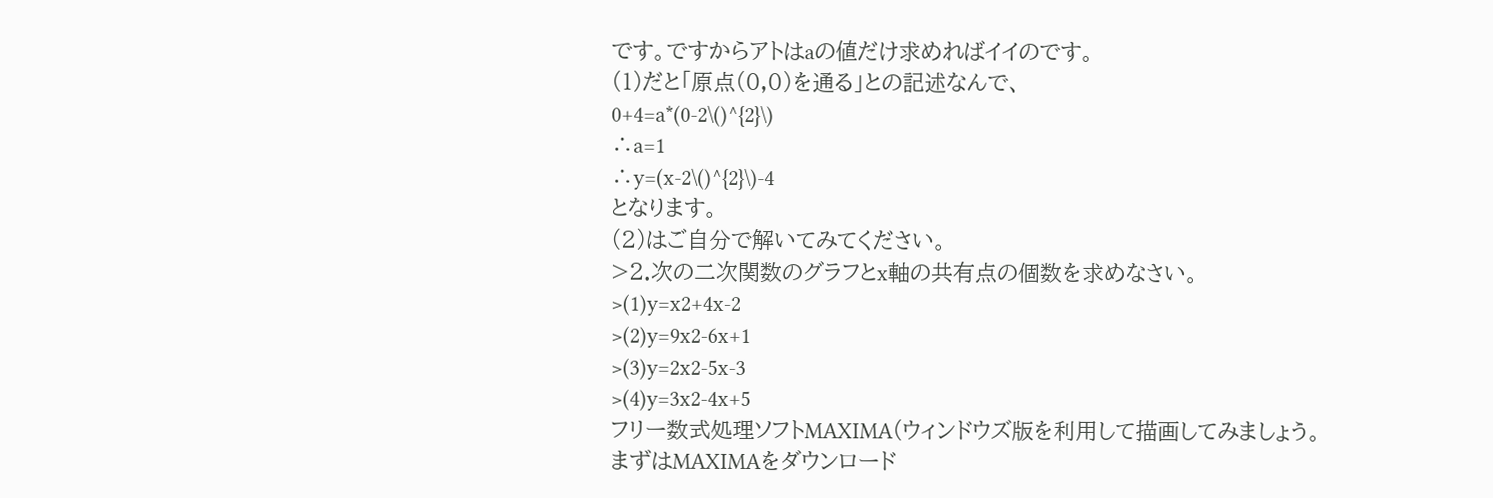です。ですからアトはaの値だけ求めればイイのです。
(1)だと「原点(0,0)を通る」との記述なんで、
0+4=a*(0-2\()^{2}\)
∴a=1
∴y=(x-2\()^{2}\)-4
となります。
(2)はご自分で解いてみてください。
>2.次の二次関数のグラフとx軸の共有点の個数を求めなさい。
>(1)y=x2+4x-2
>(2)y=9x2-6x+1
>(3)y=2x2-5x-3
>(4)y=3x2-4x+5
フリー数式処理ソフトMAXIMA(ウィンドウズ版を利用して描画してみましょう。
まずはMAXIMAをダウンロード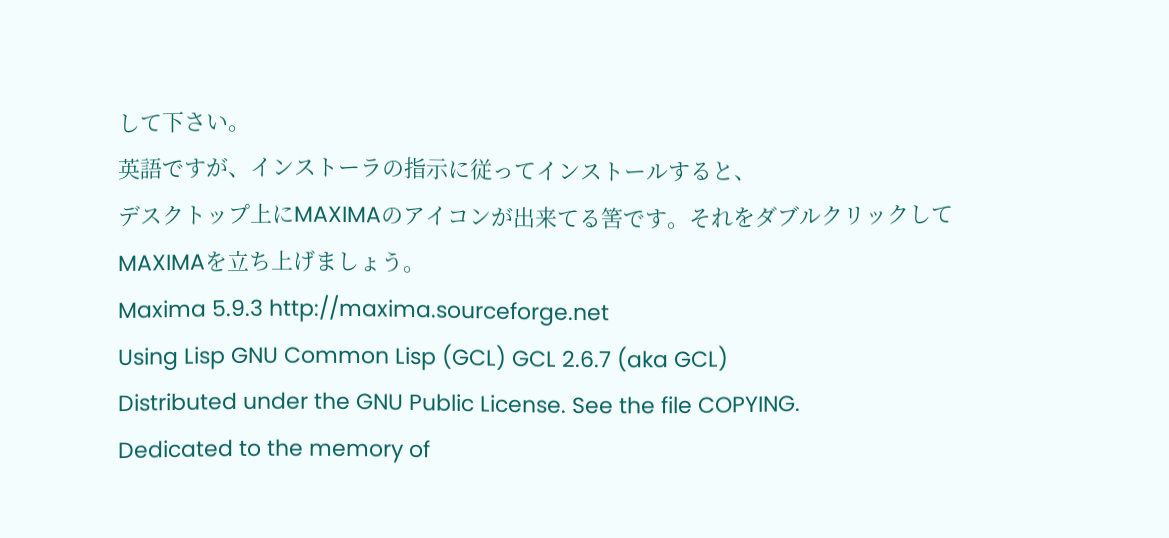して下さい。
英語ですが、インストーラの指示に従ってインストールすると、
デスクトップ上にMAXIMAのアイコンが出来てる筈です。それをダブルクリックして
MAXIMAを立ち上げましょう。
Maxima 5.9.3 http://maxima.sourceforge.net
Using Lisp GNU Common Lisp (GCL) GCL 2.6.7 (aka GCL)
Distributed under the GNU Public License. See the file COPYING.
Dedicated to the memory of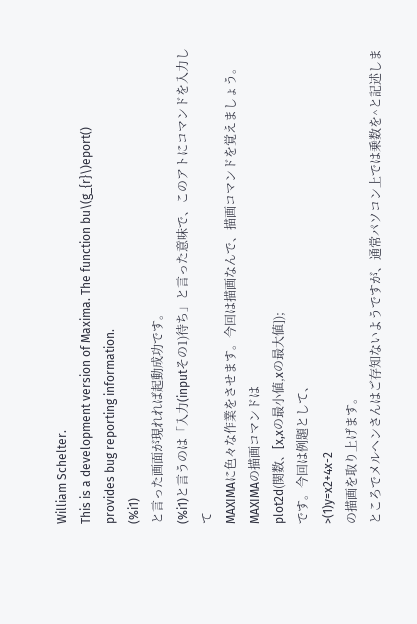William Schelter.
This is a development version of Maxima. The function bu\(g_{r}\)eport()
provides bug reporting information.
(%i1)
と言った画面が現れれば起動成功です。
(%i1)と言うのは「入力(inputその1)待ち」と言った意味で、このアトにコマンドを入力して
MAXIMAに色々な作業をさせます。今回は描画なんで、描画コマンドを覚えましょう。
MAXIMAの描画コマンドは
plot2d(関数、[x,xの最小値,xの最大値]);
です。今回は例題として、
>(1)y=x2+4x-2
の描画を取り上げます。
ところでメルヘンさんはご存知ないようですが、通常パソコン上では乗数を^と記述しま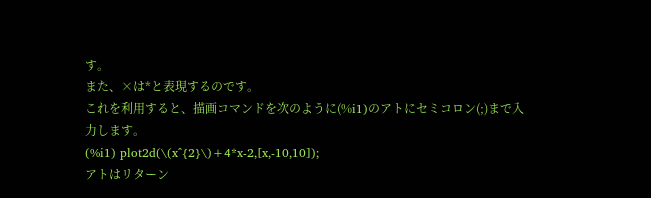す。
また、×は*と表現するのです。
これを利用すると、描画コマンドを次のように(%i1)のアトにセミコロン(;)まで入力します。
(%i1) plot2d(\(x^{2}\)+4*x-2,[x,-10,10]);
アトはリターン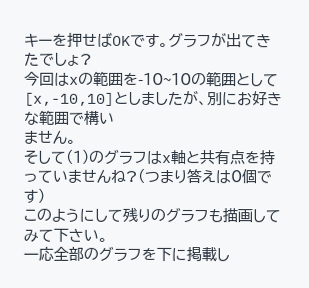キーを押せばOKです。グラフが出てきたでしょ?
今回はxの範囲を-10~10の範囲として[x,-10,10]としましたが、別にお好きな範囲で構い
ません。
そして(1)のグラフはx軸と共有点を持っていませんね?(つまり答えは0個です)
このようにして残りのグラフも描画してみて下さい。
一応全部のグラフを下に掲載し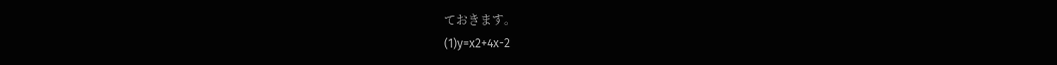ておきます。
(1)y=x2+4x-2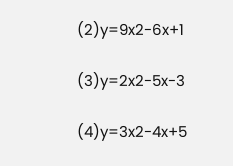(2)y=9x2-6x+1

(3)y=2x2-5x-3

(4)y=3x2-4x+5